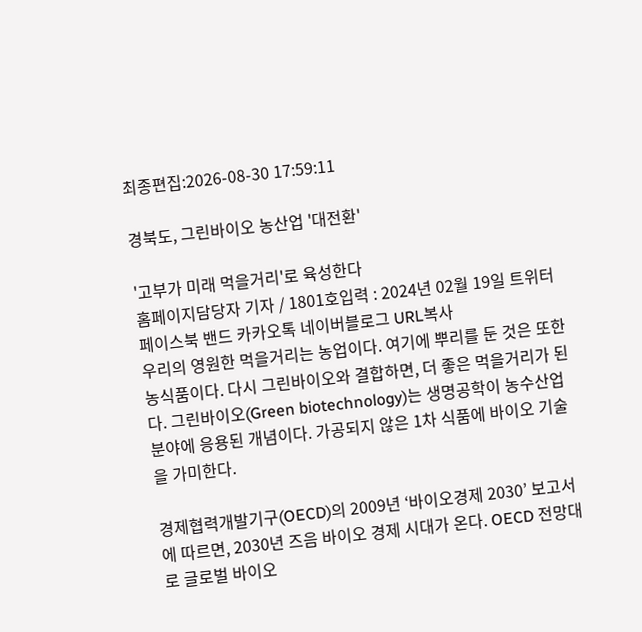최종편집:2026-08-30 17:59:11

경북도, 그린바이오 농산업 '대전환'

'고부가 미래 먹을거리'로 육성한다
홈페이지담당자 기자 / 1801호입력 : 2024년 02월 19일 트위터 페이스북 밴드 카카오톡 네이버블로그 URL복사
우리의 영원한 먹을거리는 농업이다. 여기에 뿌리를 둔 것은 또한 농식품이다. 다시 그린바이오와 결합하면, 더 좋은 먹을거리가 된다. 그린바이오(Green biotechnology)는 생명공학이 농수산업 분야에 응용된 개념이다. 가공되지 않은 1차 식품에 바이오 기술을 가미한다.

경제협력개발기구(OECD)의 2009년 ‘바이오경제 2030’ 보고서에 따르면, 2030년 즈음 바이오 경제 시대가 온다. OECD 전망대로 글로벌 바이오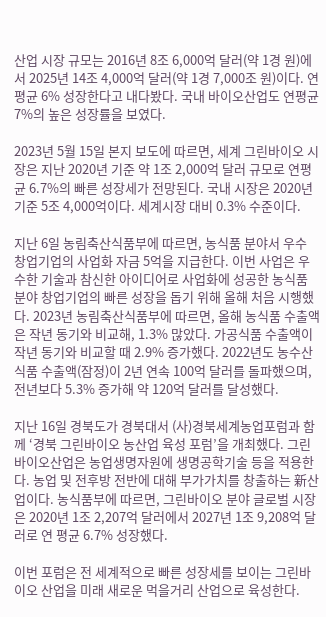산업 시장 규모는 2016년 8조 6,000억 달러(약 1경 원)에서 2025년 14조 4,000억 달러(약 1경 7,000조 원)이다. 연평균 6% 성장한다고 내다봤다. 국내 바이오산업도 연평균 7%의 높은 성장률을 보였다.

2023년 5월 15일 본지 보도에 따르면, 세계 그린바이오 시장은 지난 2020년 기준 약 1조 2,000억 달러 규모로 연평균 6.7%의 빠른 성장세가 전망된다. 국내 시장은 2020년 기준 5조 4,000억이다. 세계시장 대비 0.3% 수준이다.

지난 6일 농림축산식품부에 따르면, 농식품 분야서 우수 창업기업의 사업화 자금 5억을 지급한다. 이번 사업은 우수한 기술과 참신한 아이디어로 사업화에 성공한 농식품 분야 창업기업의 빠른 성장을 돕기 위해 올해 처음 시행했다. 2023년 농림축산식품부에 따르면, 올해 농식품 수출액은 작년 동기와 비교해, 1.3% 많았다. 가공식품 수출액이 작년 동기와 비교할 때 2.9% 증가했다. 2022년도 농수산식품 수출액(잠정)이 2년 연속 100억 달러를 돌파했으며, 전년보다 5.3% 증가해 약 120억 달러를 달성했다.

지난 16일 경북도가 경북대서 (사)경북세계농업포럼과 함께 ‘경북 그린바이오 농산업 육성 포럼’을 개최했다. 그린바이오산업은 농업생명자원에 생명공학기술 등을 적용한다. 농업 및 전후방 전반에 대해 부가가치를 창출하는 新산업이다. 농식품부에 따르면, 그린바이오 분야 글로벌 시장은 2020년 1조 2,207억 달러에서 2027년 1조 9,208억 달러로 연 평균 6.7% 성장했다.

이번 포럼은 전 세계적으로 빠른 성장세를 보이는 그린바이오 산업을 미래 새로운 먹을거리 산업으로 육성한다.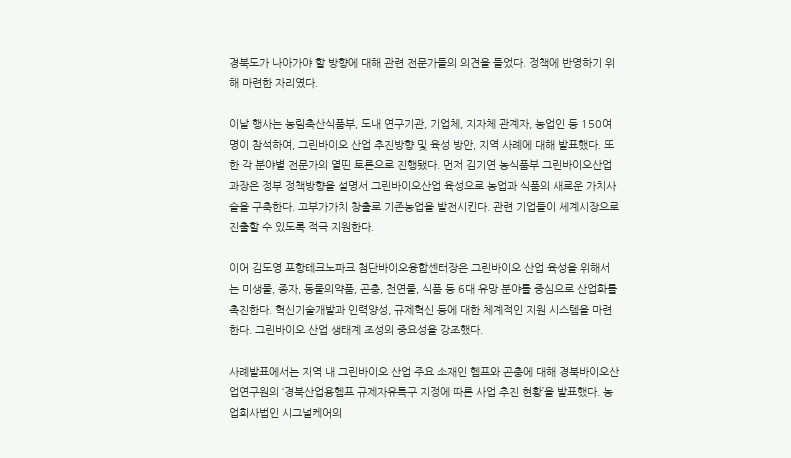경북도가 나아가야 할 방향에 대해 관련 전문가들의 의견을 들었다. 정책에 반영하기 위해 마련한 자리였다.

이날 행사는 농림축산식품부, 도내 연구기관, 기업체, 지자체 관계자, 농업인 등 150여 명이 참석하여, 그린바이오 산업 추진방향 및 육성 방안, 지역 사례에 대해 발표했다. 또한 각 분야별 전문가의 열띤 토론으로 진행됐다. 먼저 김기연 농식품부 그린바이오산업과장은 정부 정책방향을 설명서 그린바이오산업 육성으로 농업과 식품의 새로운 가치사슬을 구축한다. 고부가가치 창출로 기존농업을 발전시킨다. 관련 기업들이 세계시장으로 진출할 수 있도록 적극 지원한다.

이어 김도영 포항테크노파크 첨단바이오융합센터장은 그린바이오 산업 육성을 위해서는 미생물, 종자, 동물의약품, 곤충, 천연물, 식품 등 6대 유망 분야를 중심으로 산업화를 촉진한다. 혁신기술개발과 인력양성, 규제혁신 등에 대한 체계적인 지원 시스템을 마련한다. 그린바이오 산업 생태계 조성의 중요성을 강조했다.

사례발표에서는 지역 내 그린바이오 산업 주요 소재인 헴프와 곤충에 대해 경북바이오산업연구원의 ‘경북산업용헴프 규제자유특구 지정에 따른 사업 추진 현황’을 발표했다. 농업회사법인 시그널케어의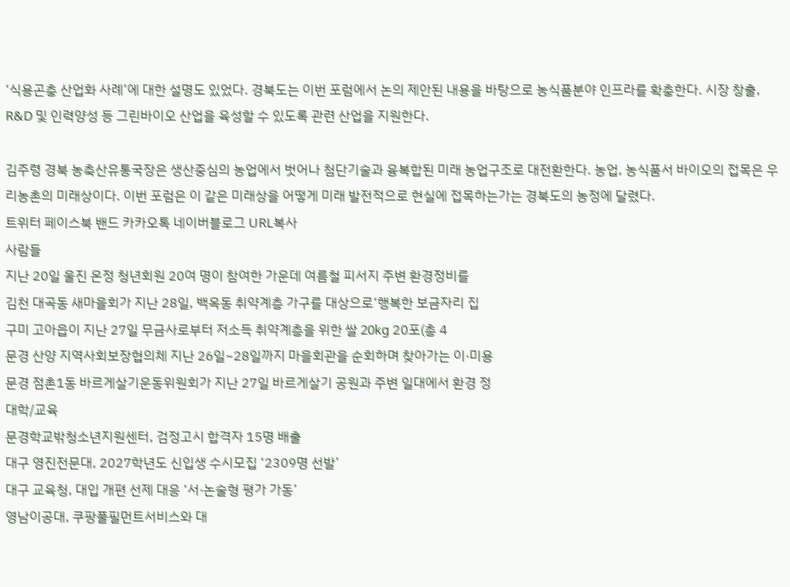‘식용곤충 산업화 사례’에 대한 설명도 있었다. 경북도는 이번 포럼에서 논의 제안된 내용을 바탕으로 농식품분야 인프라를 확충한다. 시장 창출, R&D 및 인력양성 등 그린바이오 산업을 육성할 수 있도록 관련 산업을 지원한다.

김주령 경북 농축산유통국장은 생산중심의 농업에서 벗어나 첨단기술과 융복합된 미래 농업구조로 대전환한다. 농업, 농식품서 바이오의 접목은 우리농촌의 미래상이다. 이번 포럼은 이 같은 미래상을 어떻게 미래 발전적으로 현실에 접목하는가는 경북도의 농정에 달렸다.
트위터 페이스북 밴드 카카오톡 네이버블로그 URL복사
사람들
지난 20일 울진 온정 청년회원 20여 명이 참여한 가운데 여름철 피서지 주변 환경정비를
김천 대곡동 새마을회가 지난 28일, 백옥동 취약계층 가구를 대상으로‘행복한 보금자리 집
구미 고아읍이 지난 27일 무금사로부터 저소득 취약계층을 위한 쌀 20kg 20포(총 4
문경 산양 지역사회보장협의체 지난 26일~28일까지 마을회관을 순회하며 찾아가는 이·미용
문경 점촌1동 바르게살기운동위원회가 지난 27일 바르게살기 공원과 주변 일대에서 환경 정
대학/교육
문경학교밖청소년지원센터, 검정고시 합격자 15명 배출
대구 영진전문대, 2027학년도 신입생 수시모집 ‘2309명 선발’
대구 교육청, 대입 개편 선제 대응 ‘서·논술형 평가 가동’
영남이공대, 쿠팡풀필먼트서비스와 대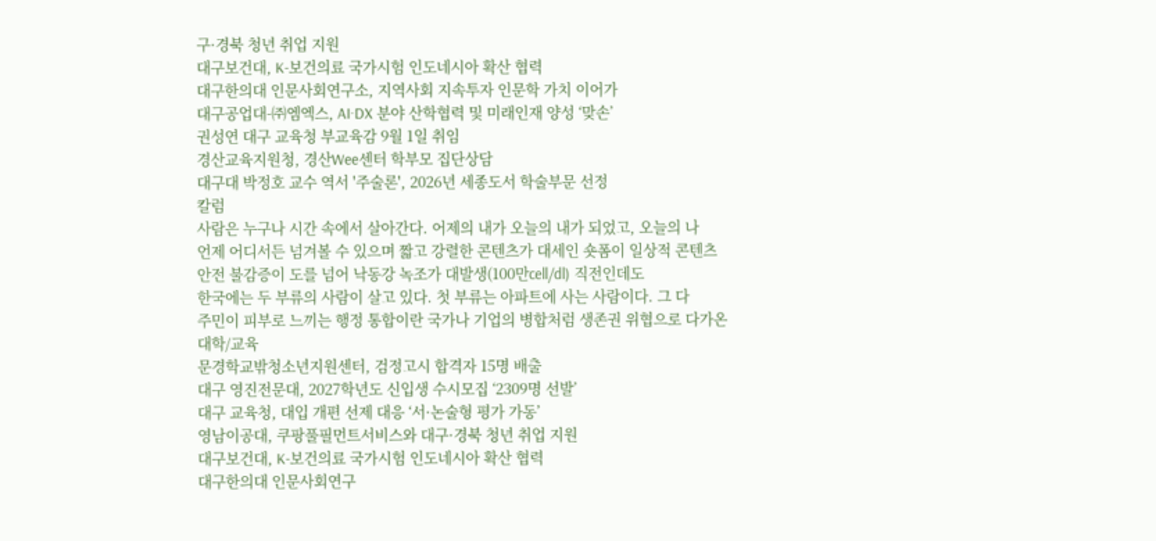구·경북 청년 취업 지원
대구보건대, K-보건의료 국가시험 인도네시아 확산 협력
대구한의대 인문사회연구소, 지역사회 지속투자 인문학 가치 이어가
대구공업대-㈜엠엑스, AI·DX 분야 산학협력 및 미래인재 양성 ‘맞손’
권성연 대구 교육청 부교육감 9월 1일 취임
경산교육지원청, 경산Wee센터 학부모 집단상담
대구대 박정호 교수 역서 '주술론', 2026년 세종도서 학술부문 선정
칼럼
사람은 누구나 시간 속에서 살아간다. 어제의 내가 오늘의 내가 되었고, 오늘의 나
언제 어디서든 넘겨볼 수 있으며 짧고 강렬한 콘텐츠가 대세인 숏폼이 일상적 콘텐츠
안전 불감증이 도를 넘어 낙동강 녹조가 대발생(100만cell/dl) 직전인데도
한국에는 두 부류의 사람이 살고 있다. 첫 부류는 아파트에 사는 사람이다. 그 다
주민이 피부로 느끼는 행정 통합이란 국가나 기업의 병합처럼 생존권 위협으로 다가온
대학/교육
문경학교밖청소년지원센터, 검정고시 합격자 15명 배출
대구 영진전문대, 2027학년도 신입생 수시모집 ‘2309명 선발’
대구 교육청, 대입 개편 선제 대응 ‘서·논술형 평가 가동’
영남이공대, 쿠팡풀필먼트서비스와 대구·경북 청년 취업 지원
대구보건대, K-보건의료 국가시험 인도네시아 확산 협력
대구한의대 인문사회연구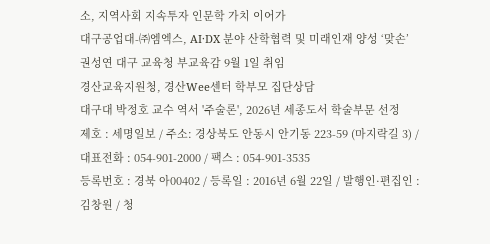소, 지역사회 지속투자 인문학 가치 이어가
대구공업대-㈜엠엑스, AI·DX 분야 산학협력 및 미래인재 양성 ‘맞손’
권성연 대구 교육청 부교육감 9월 1일 취임
경산교육지원청, 경산Wee센터 학부모 집단상담
대구대 박정호 교수 역서 '주술론', 2026년 세종도서 학술부문 선정
제호 : 세명일보 / 주소: 경상북도 안동시 안기동 223-59 (마지락길 3) / 대표전화 : 054-901-2000 / 팩스 : 054-901-3535
등록번호 : 경북 아00402 / 등록일 : 2016년 6월 22일 / 발행인·편집인 : 김창원 / 청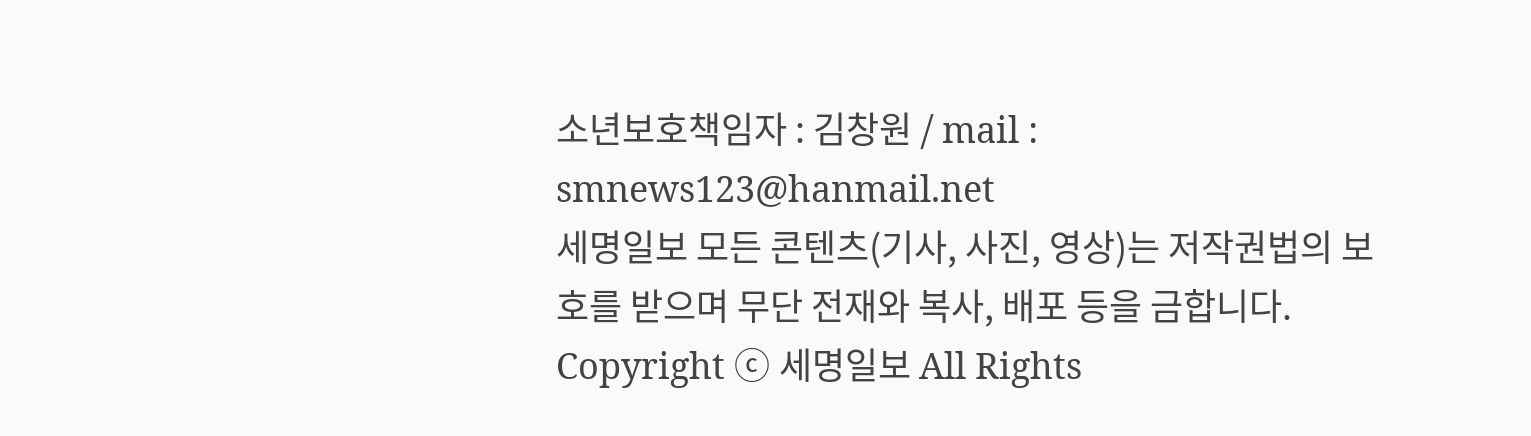소년보호책임자 : 김창원 / mail : smnews123@hanmail.net
세명일보 모든 콘텐츠(기사, 사진, 영상)는 저작권법의 보호를 받으며 무단 전재와 복사, 배포 등을 금합니다.
Copyright ⓒ 세명일보 All Rights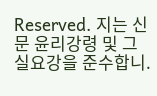Reserved. 지는 신문 윤리강령 및 그 실요강을 준수합니.